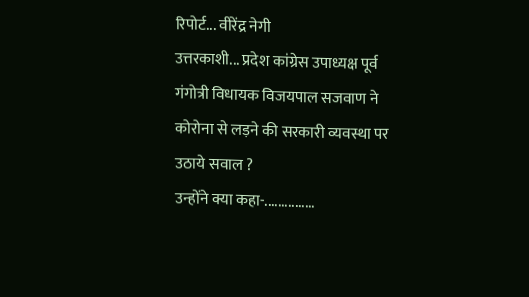रिपोर्ट... वीरेंद्र नेगी
उत्तरकाशी... प्रदेश कांग्रेस उपाध्यक्ष पूर्व गंगोत्री विधायक विजयपाल सजवाण ने कोरोना से लड़ने की सरकारी व्यवस्था पर उठाये सवाल ?
उन्होंने क्या कहा-...............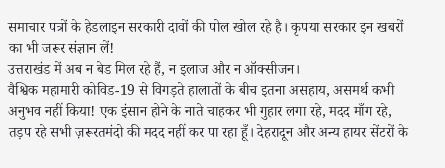समाचार पत्रों के हेडलाइन सरकारी दावों की पोल खोल रहे है। कृपया सरकार इन खबरों का भी जरूर संज्ञान लें!
उत्तराखंड में अब न बेड मिल रहे हैं, न इलाज और न ऑक्सीजन।
वैश्विक महामारी कोविड-19 से विगड़ते हालातों के बीच इतना असहाय, असमर्थ कभी अनुभव नहीं किया! एक इंसान होने के नाते चाहकर भी गुहार लगा रहे, मदद माँग रहे, तड़प रहे सभी ज़रूरतमंदो की मदद नहीं कर पा रहा हूँ। देहरादून और अन्य हायर सेंटरों के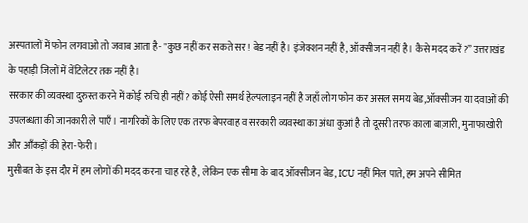अस्पतालों में फोन लगवाओ तो जवाब आता है- "कुछ नहीं कर सकते सर! बेड नहीं है। इंजेक्शन नहीं है, ऑक्सीजन नहीं है। कैसे मदद करें?” उत्तराखंड के पहाड़ी जिलों में वेंटिलेटर तक नहीं है।
सरकार की व्यवस्था दुरुस्त करने में कोई रुचि ही नहीं? कोई ऐसी समर्थ हेल्पलाइन नहीं है जहाँ लोग फोन कर असल समय बेड,ऑक्सीजन या दवाओं की उपलब्धता की जानकारी ले पाएँ। नागरिकों के लिए एक तरफ बेपरवाह व सरकारी व्यवस्था का अंधा कुआं है तो दूसरी तरफ काला बाज़ारी, मुनाफाखोरी और आँकड़ों की हेरा-फेरी।
मुसीबत के इस दौर में हम लोगों की मदद करना चाह रहे है, लेकिन एक सीमा के बाद ऑक्सीजन बेड, ICU नहीं मिल पाते, हम अपने सीमित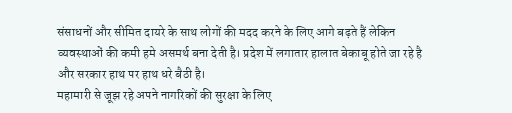संसाधनों और सीमित दायरे के साथ लोगों की मदद करने के लिए आगे बढ़ते हैं लेकिन व्यवस्थाओं की कमी हमे असमर्थ बना देती है। प्रदेश में लगातार हालात बेकाबू होते जा रहे है और सरकार हाथ पर हाथ धरे बैठी है।
महामारी से जूझ रहे अपने नागरिकों की सुरक्षा के लिए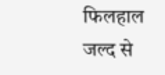फिलहाल जल्द से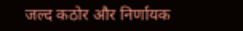जल्द कठोर और निर्णायक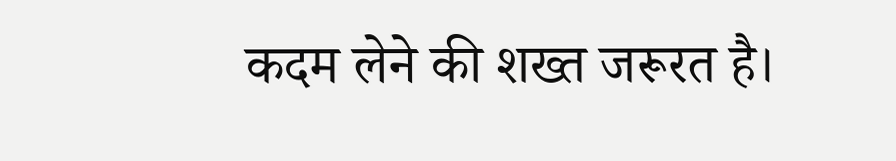कदम लेने की शख्त जरूरत है।